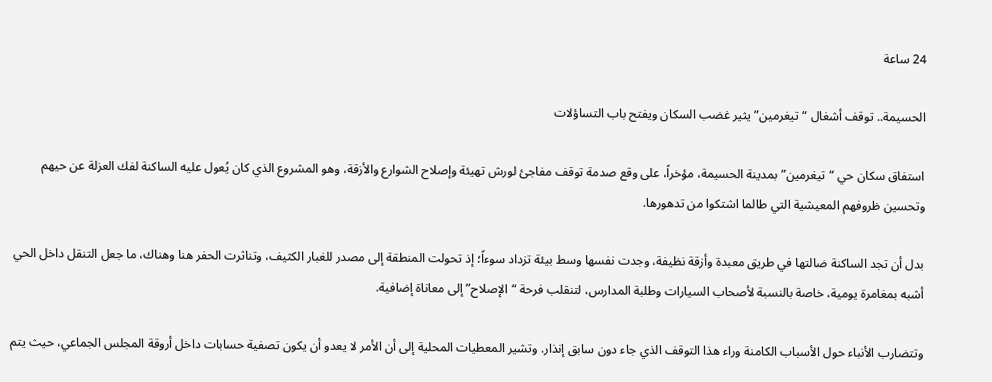24 ساعة

الحسيمة.. توقف أشغال “تيغرمين” يثير غضب السكان ويفتح باب التساؤلات

استفاق سكان حي “تيغرمين” بمدينة الحسيمة، مؤخراً، على وقع صدمة توقف مفاجئ لورش تهيئة وإصلاح الشوارع والأزقة، وهو المشروع الذي كان يُعول عليه الساكنة لفك العزلة عن حيهم وتحسين ظروفهم المعيشية التي طالما اشتكوا من تدهورها.

بدل أن تجد الساكنة ضالتها في طريق معبدة وأزقة نظيفة، وجدت نفسها وسط بيئة تزداد سوءاً؛ إذ تحولت المنطقة إلى مصدر للغبار الكثيف، وتناثرت الحفر هنا وهناك، ما جعل التنقل داخل الحي أشبه بمغامرة يومية، خاصة بالنسبة لأصحاب السيارات وطلبة المدارس، لتنقلب فرحة “الإصلاح” إلى معاناة إضافية.

وتتضارب الأنباء حول الأسباب الكامنة وراء هذا التوقف الذي جاء دون سابق إنذار. وتشير المعطيات المحلية إلى أن الأمر لا يعدو أن يكون تصفية حسابات داخل أروقة المجلس الجماعي، حيث يتم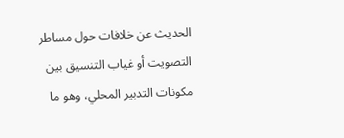الحديث عن خلافات حول مساطر التصويت أو غياب التنسيق بين مكونات التدبير المحلي، وهو ما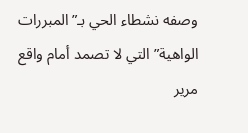وصفه نشطاء الحي بـ”المبررات الواهية” التي لا تصمد أمام واقع مرير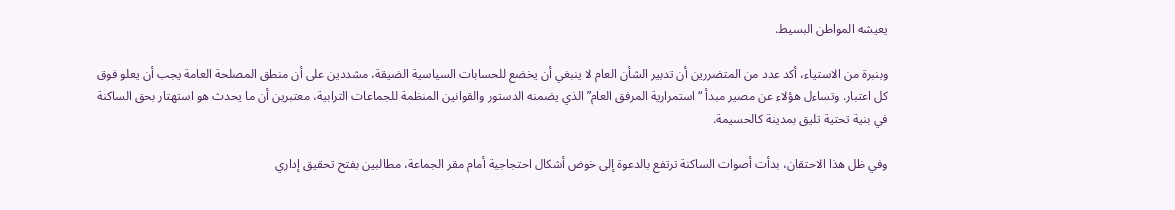يعيشه المواطن البسيط.

وبنبرة من الاستياء، أكد عدد من المتضررين أن تدبير الشأن العام لا ينبغي أن يخضع للحسابات السياسية الضيقة، مشددين على أن منطق المصلحة العامة يجب أن يعلو فوق كل اعتبار. وتساءل هؤلاء عن مصير مبدأ “استمرارية المرفق العام” الذي يضمنه الدستور والقوانين المنظمة للجماعات الترابية، معتبرين أن ما يحدث هو استهتار بحق الساكنة في بنية تحتية تليق بمدينة كالحسيمة.

وفي ظل هذا الاحتقان، بدأت أصوات الساكنة ترتفع بالدعوة إلى خوض أشكال احتجاجية أمام مقر الجماعة، مطالبين بفتح تحقيق إداري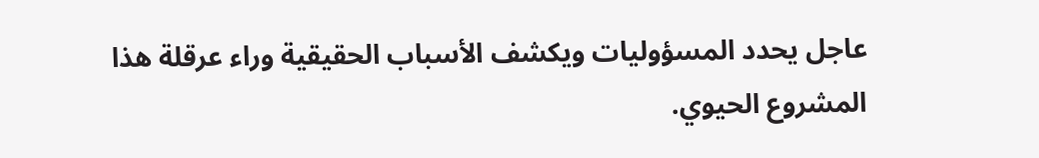عاجل يحدد المسؤوليات ويكشف الأسباب الحقيقية وراء عرقلة هذا المشروع الحيوي.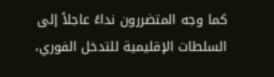كما وجه المتضررون نداءً عاجلاً إلى السلطات الإقليمية للتدخل الفوري،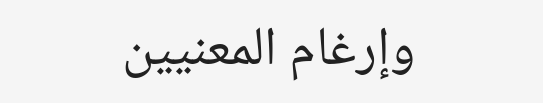وإرغام المعنيين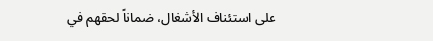على استئناف الأشغال، ضماناً لحقهم في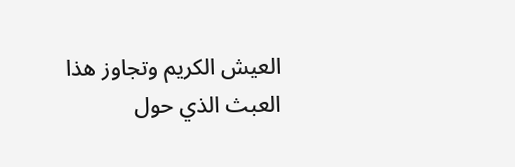العيش الكريم وتجاوز هذا العبث الذي حول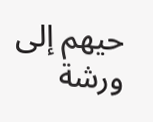حيهم إلى ورشة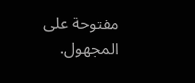مفتوحة على المجهول.